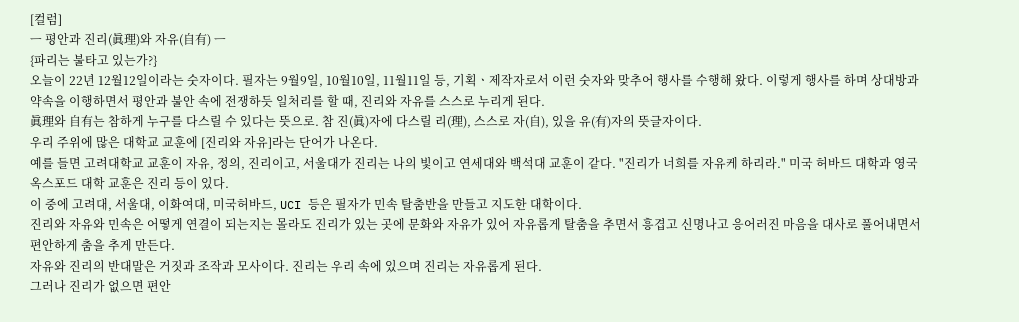[컬럼]
ㅡ 평안과 진리(眞理)와 자유(自有) ㅡ
{파리는 불타고 있는가?}
오늘이 22년 12월12일이라는 숫자이다. 필자는 9월9일, 10월10일, 11월11일 등, 기획ㆍ제작자로서 이런 숫자와 맞추어 행사를 수행해 왔다. 이렇게 행사를 하며 상대방과 약속을 이행하면서 평안과 불안 속에 전쟁하듯 일처리를 할 때, 진리와 자유를 스스로 누리게 된다.
眞理와 自有는 참하게 누구를 다스릴 수 있다는 뜻으로. 참 진(眞)자에 다스릴 리(理), 스스로 자(自), 있을 유(有)자의 뜻글자이다.
우리 주위에 많은 대학교 교훈에 [진리와 자유]라는 단어가 나온다.
예를 들면 고려대학교 교훈이 자유, 정의, 진리이고, 서울대가 진리는 나의 빛이고 연세대와 백석대 교훈이 같다. "진리가 너희를 자유케 하리라." 미국 허바드 대학과 영국 옥스포드 대학 교훈은 진리 등이 있다.
이 중에 고려대, 서울대, 이화여대, 미국허바드, UCI 등은 필자가 민속 탈춤반을 만들고 지도한 대학이다.
진리와 자유와 민속은 어떻게 연결이 되는지는 몰라도 진리가 있는 곳에 문화와 자유가 있어 자유롭게 탈춤을 추면서 흥겹고 신명나고 응어러진 마음을 대사로 풀어내면서 편안하게 춤을 추게 만든다.
자유와 진리의 반대말은 거짓과 조작과 모사이다. 진리는 우리 속에 있으며 진리는 자유롭게 된다.
그러나 진리가 없으면 편안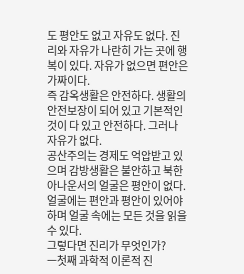도 평안도 없고 자유도 없다. 진리와 자유가 나란히 가는 곳에 행복이 있다. 자유가 없으면 편안은 가짜이다.
즉 감옥생활은 안전하다. 생활의 안전보장이 되어 있고 기본적인 것이 다 있고 안전하다. 그러나 자유가 없다.
공산주의는 경제도 억압받고 있으며 감방생활은 불안하고 북한 아나운서의 얼굴은 평안이 없다.
얼굴에는 편안과 평안이 있어야 하며 얼굴 속에는 모든 것을 읽을 수 있다.
그렇다면 진리가 무엇인가?
ㅡ첫째 과학적 이론적 진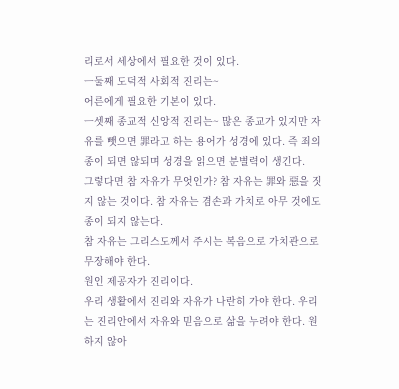리로서 세상에서 필요한 것이 있다.
ㅡ둘째 도덕적 사회적 진리는~
어른에게 필요한 기본이 있다.
ㅡ셋째 종교적 신앙적 진리는~ 많은 종교가 있지만 자유를 뺏으면 罪라고 하는 용어가 성경에 있다. 즉 죄의 종이 되면 않되며 성경을 읽으면 분별력이 생긴다.
그렇다면 참 자유가 무엇인가? 참 자유는 罪와 惡을 짓지 않는 것이다. 참 자유는 겸손과 가치로 아무 것에도 종이 되지 않는다.
참 자유는 그리스도께서 주시는 복음으로 가치관으로 무장해야 한다.
원인 제공자가 진리이다.
우리 생활에서 진리와 자유가 나란히 가야 한다. 우리는 진리안에서 자유와 믿음으로 삶을 누려야 한다. 원하지 않아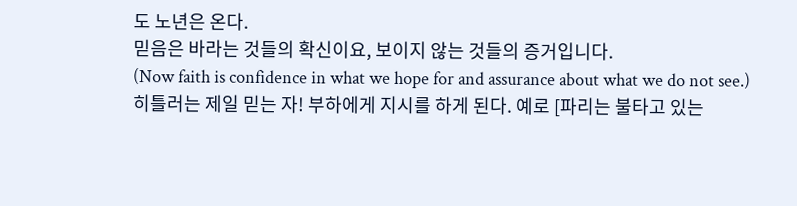도 노년은 온다.
믿음은 바라는 것들의 확신이요, 보이지 않는 것들의 증거입니다.
(Now faith is confidence in what we hope for and assurance about what we do not see.)
히틀러는 제일 믿는 자! 부하에게 지시를 하게 된다. 예로 [파리는 불타고 있는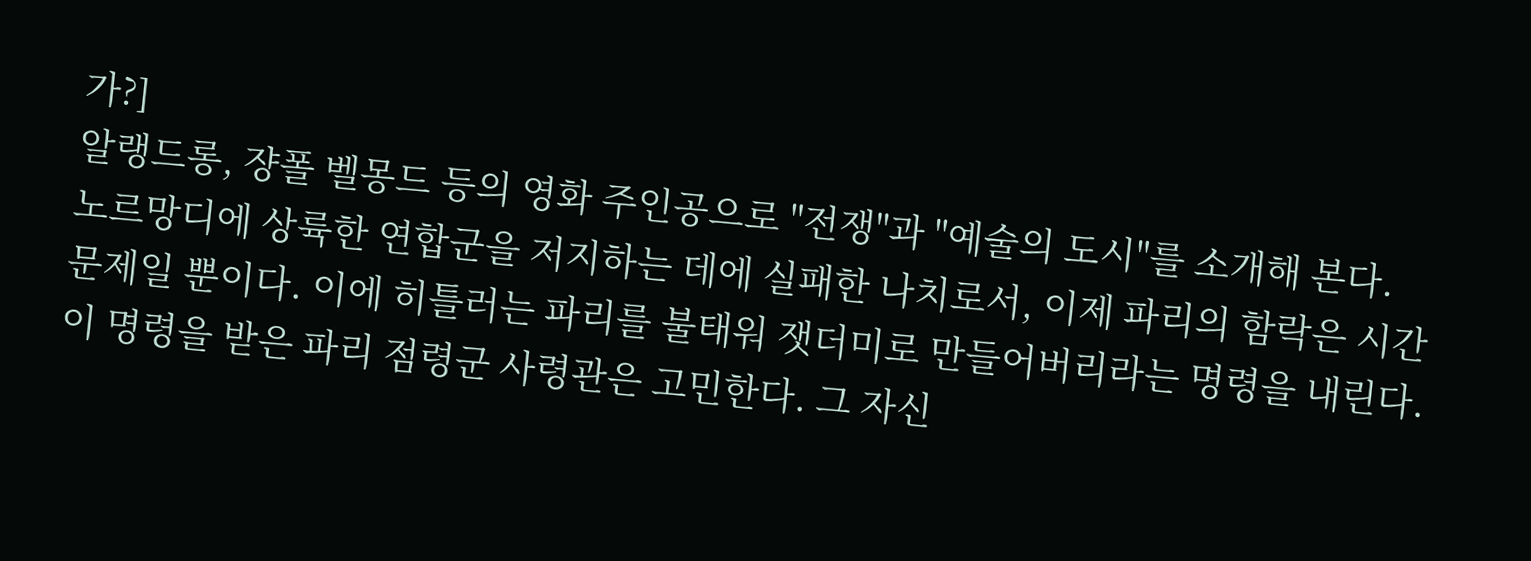가?]
알랭드롱, 쟝폴 벨몽드 등의 영화 주인공으로 "전쟁"과 "예술의 도시"를 소개해 본다.
노르망디에 상륙한 연합군을 저지하는 데에 실패한 나치로서, 이제 파리의 함락은 시간문제일 뿐이다. 이에 히틀러는 파리를 불태워 잿더미로 만들어버리라는 명령을 내린다. 이 명령을 받은 파리 점령군 사령관은 고민한다. 그 자신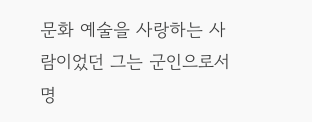문화 예술을 사랑하는 사람이었던 그는 군인으로서 명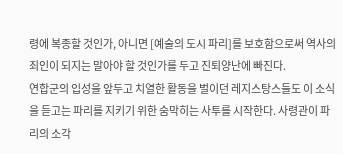령에 복종할 것인가, 아니면 [예술의 도시 파리]를 보호함으로써 역사의 죄인이 되지는 말아야 할 것인가를 두고 진퇴양난에 빠진다.
연합군의 입성을 앞두고 치열한 활동을 벌이던 레지스탕스들도 이 소식을 듣고는 파리를 지키기 위한 숨막히는 사투를 시작한다. 사령관이 파리의 소각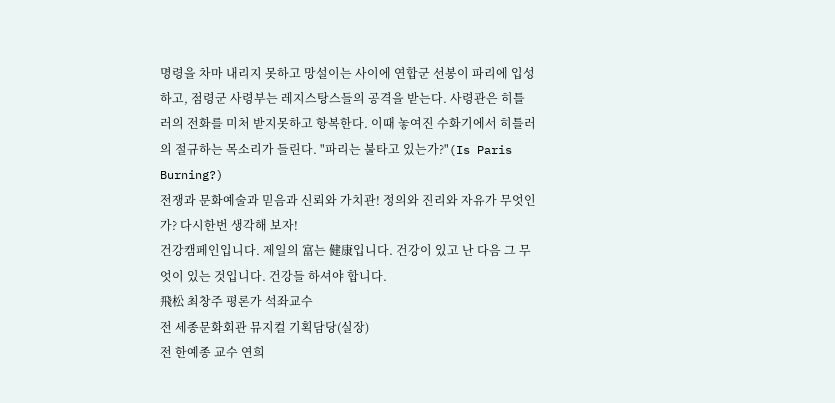명령을 차마 내리지 못하고 망설이는 사이에 연합군 선봉이 파리에 입성하고, 점령군 사령부는 레지스탕스들의 공격을 받는다. 사령관은 히틀러의 전화를 미처 받지못하고 항복한다. 이때 놓여진 수화기에서 히틀러의 절규하는 목소리가 들린다. "파리는 불타고 있는가?"(Is Paris Burning?)
전쟁과 문화예술과 믿음과 신뢰와 가치관! 정의와 진리와 자유가 무엇인가? 다시한번 생각해 보자!
건강캠페인입니다. 제일의 富는 健康입니다. 건강이 있고 난 다음 그 무엇이 있는 것입니다. 건강들 하셔야 합니다.
飛松 최창주 평론가 석좌교수
전 세종문화회관 뮤지컬 기획담당(실장)
전 한예종 교수 연희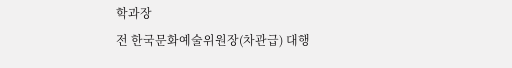학과장
전 한국문화예술위원장(차관급) 대행